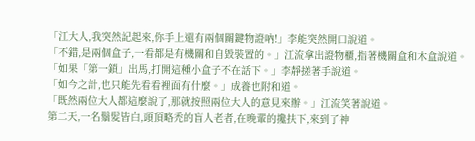「江大人,我突然記起來,你手上還有兩個關鍵物證吶!」李能突然開口說道。
「不錯,是兩個盒子,一看都是有機關和自毀裝置的。」江流拿出證物櫃,指著機關盒和木盒說道。
「如果「第一鎖」出馬,打開這種小盒子不在話下。」李靜搓著手說道。
「如今之計,也只能先看看裡面有什麼。」成養也附和道。
「既然兩位大人都這麼說了,那就按照兩位大人的意見來辦。」江流笑著說道。
第二天,一名鬚髮皆白,頭頂略禿的盲人老者,在晚輩的攙扶下,來到了神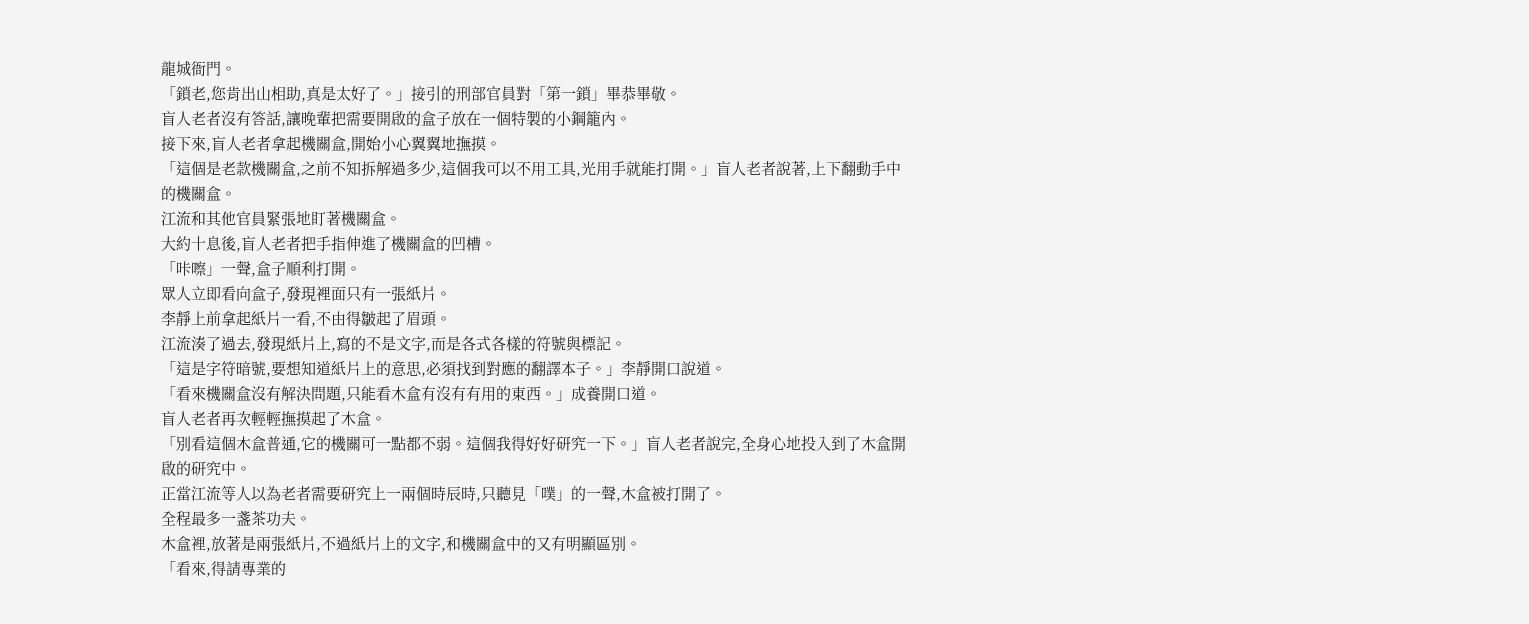龍城衙門。
「鎖老,您肯出山相助,真是太好了。」接引的刑部官員對「第一鎖」畢恭畢敬。
盲人老者沒有答話,讓晚輩把需要開啟的盒子放在一個特製的小鋼籠內。
接下來,盲人老者拿起機關盒,開始小心翼翼地撫摸。
「這個是老款機關盒,之前不知拆解過多少,這個我可以不用工具,光用手就能打開。」盲人老者說著,上下翻動手中的機關盒。
江流和其他官員緊張地盯著機關盒。
大約十息後,盲人老者把手指伸進了機關盒的凹槽。
「咔嚓」一聲,盒子順利打開。
眾人立即看向盒子,發現裡面只有一張紙片。
李靜上前拿起紙片一看,不由得皺起了眉頭。
江流湊了過去,發現紙片上,寫的不是文字,而是各式各樣的符號與標記。
「這是字符暗號,要想知道紙片上的意思,必須找到對應的翻譯本子。」李靜開口說道。
「看來機關盒沒有解決問題,只能看木盒有沒有有用的東西。」成養開口道。
盲人老者再次輕輕撫摸起了木盒。
「別看這個木盒普通,它的機關可一點都不弱。這個我得好好研究一下。」盲人老者說完,全身心地投入到了木盒開啟的研究中。
正當江流等人以為老者需要研究上一兩個時辰時,只聽見「噗」的一聲,木盒被打開了。
全程最多一盞茶功夫。
木盒裡,放著是兩張紙片,不過紙片上的文字,和機關盒中的又有明顯區別。
「看來,得請專業的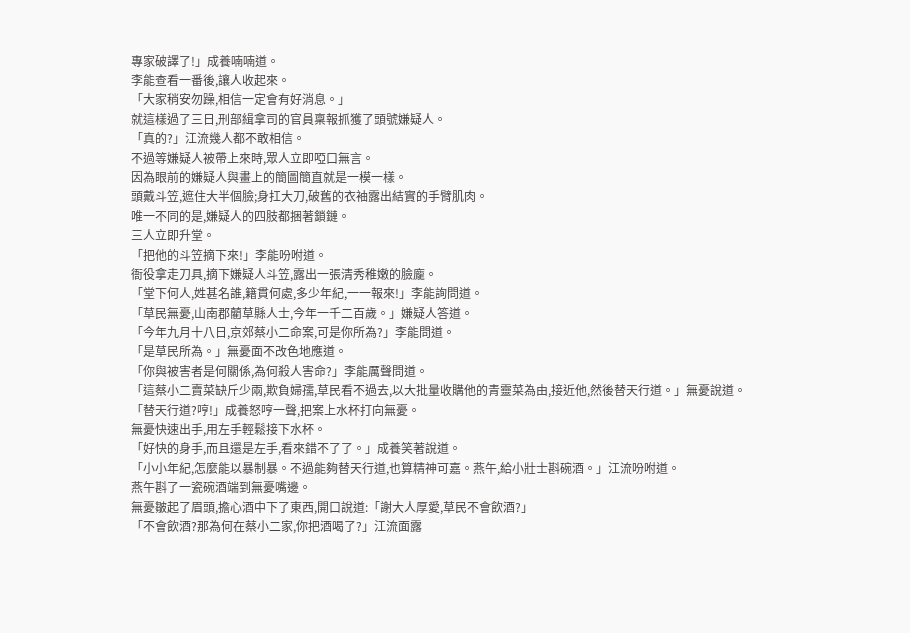專家破譯了!」成養喃喃道。
李能查看一番後,讓人收起來。
「大家稍安勿躁,相信一定會有好消息。」
就這樣過了三日,刑部緝拿司的官員稟報抓獲了頭號嫌疑人。
「真的?」江流幾人都不敢相信。
不過等嫌疑人被帶上來時,眾人立即啞口無言。
因為眼前的嫌疑人與畫上的簡圖簡直就是一模一樣。
頭戴斗笠,遮住大半個臉;身扛大刀,破舊的衣袖露出結實的手臂肌肉。
唯一不同的是,嫌疑人的四肢都捆著鎖鏈。
三人立即升堂。
「把他的斗笠摘下來!」李能吩咐道。
衙役拿走刀具,摘下嫌疑人斗笠,露出一張清秀稚嫩的臉龐。
「堂下何人,姓甚名誰,籍貫何處,多少年紀,一一報來!」李能詢問道。
「草民無憂,山南郡藺草縣人士,今年一千二百歲。」嫌疑人答道。
「今年九月十八日,京郊蔡小二命案,可是你所為?」李能問道。
「是草民所為。」無憂面不改色地應道。
「你與被害者是何關係,為何殺人害命?」李能厲聲問道。
「這蔡小二賣菜缺斤少兩,欺負婦孺,草民看不過去,以大批量收購他的青靈菜為由,接近他,然後替天行道。」無憂說道。
「替天行道?哼!」成養怒哼一聲,把案上水杯打向無憂。
無憂快速出手,用左手輕鬆接下水杯。
「好快的身手,而且還是左手,看來錯不了了。」成養笑著說道。
「小小年紀,怎麼能以暴制暴。不過能夠替天行道,也算精神可嘉。燕午,給小壯士斟碗酒。」江流吩咐道。
燕午斟了一瓷碗酒端到無憂嘴邊。
無憂皺起了眉頭,擔心酒中下了東西,開口說道:「謝大人厚愛,草民不會飲酒?」
「不會飲酒?那為何在蔡小二家,你把酒喝了?」江流面露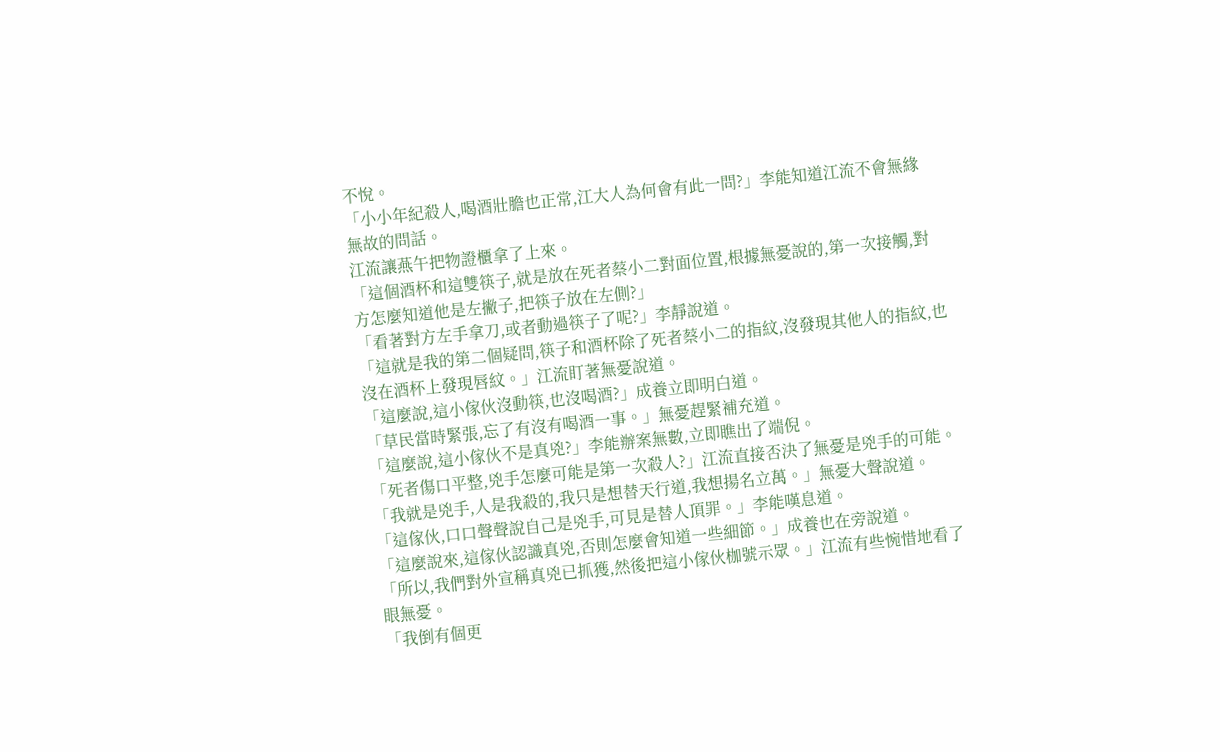不悅。
「小小年紀殺人,喝酒壯膽也正常,江大人為何會有此一問?」李能知道江流不會無緣無故的問話。
江流讓燕午把物證櫃拿了上來。
「這個酒杯和這雙筷子,就是放在死者蔡小二對面位置,根據無憂說的,第一次接觸,對方怎麼知道他是左撇子,把筷子放在左側?」
「看著對方左手拿刀,或者動過筷子了呢?」李靜說道。
「這就是我的第二個疑問,筷子和酒杯除了死者蔡小二的指紋,沒發現其他人的指紋,也沒在酒杯上發現唇紋。」江流盯著無憂說道。
「這麼說,這小傢伙沒動筷,也沒喝酒?」成養立即明白道。
「草民當時緊張,忘了有沒有喝酒一事。」無憂趕緊補充道。
「這麼說,這小傢伙不是真兇?」李能辦案無數,立即瞧出了端倪。
「死者傷口平整,兇手怎麼可能是第一次殺人?」江流直接否決了無憂是兇手的可能。
「我就是兇手,人是我殺的,我只是想替天行道,我想揚名立萬。」無憂大聲說道。
「這傢伙,口口聲聲說自己是兇手,可見是替人頂罪。」李能嘆息道。
「這麼說來,這傢伙認識真兇,否則怎麼會知道一些細節。」成養也在旁說道。
「所以,我們對外宣稱真兇已抓獲,然後把這小傢伙枷號示眾。」江流有些惋惜地看了眼無憂。
「我倒有個更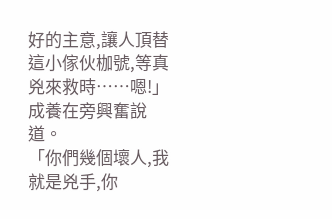好的主意,讓人頂替這小傢伙枷號,等真兇來救時……嗯!」成養在旁興奮說道。
「你們幾個壞人,我就是兇手,你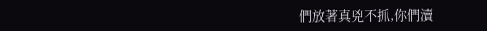們放著真兇不抓,你們瀆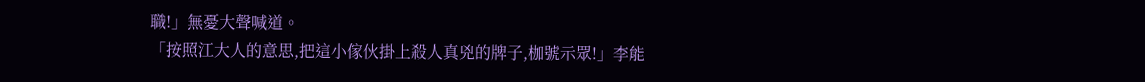職!」無憂大聲喊道。
「按照江大人的意思,把這小傢伙掛上殺人真兇的牌子,枷號示眾!」李能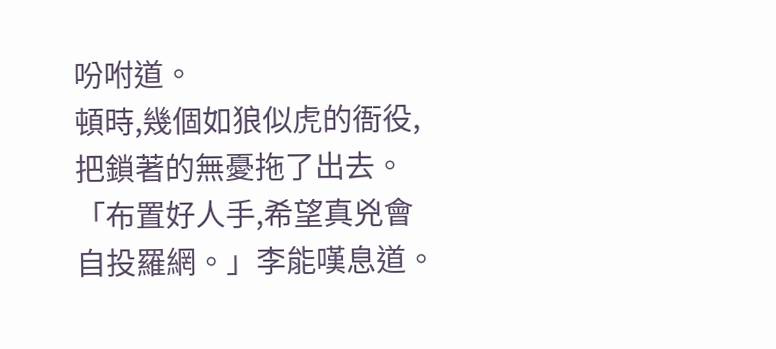吩咐道。
頓時,幾個如狼似虎的衙役,把鎖著的無憂拖了出去。
「布置好人手,希望真兇會自投羅網。」李能嘆息道。